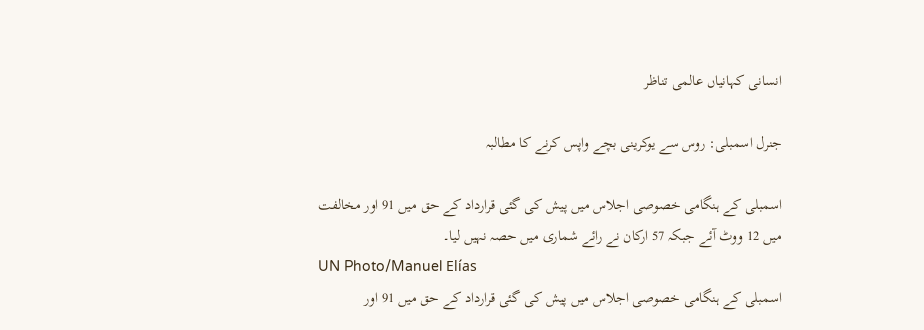انسانی کہانیاں عالمی تناظر

جنرل اسمبلی: روس سے یوکرینی بچے واپس کرنے کا مطالبہ

اسمبلی کے ہنگامی خصوصی اجلاس میں پیش کی گئی قرارداد کے حق میں 91 اور مخالفت میں 12 ووٹ آئے جبکہ 57 ارکان نے رائے شماری میں حصہ نہیں لیا۔
UN Photo/Manuel Elías
اسمبلی کے ہنگامی خصوصی اجلاس میں پیش کی گئی قرارداد کے حق میں 91 اور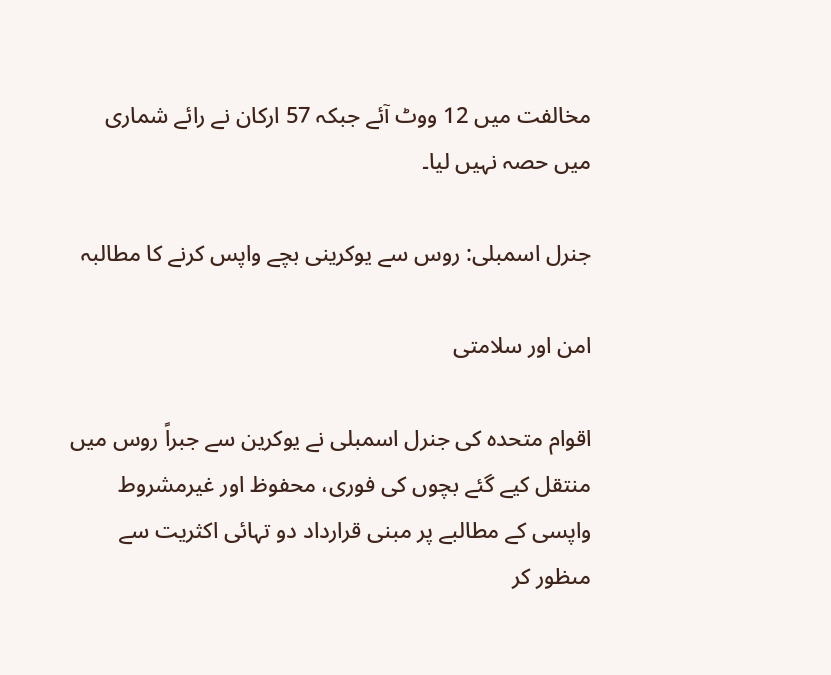مخالفت میں 12 ووٹ آئے جبکہ 57 ارکان نے رائے شماری میں حصہ نہیں لیا۔

جنرل اسمبلی: روس سے یوکرینی بچے واپس کرنے کا مطالبہ

امن اور سلامتی

اقوام متحدہ کی جنرل اسمبلی نے یوکرین سے جبراً روس میں منتقل کیے گئے بچوں کی فوری، محفوظ اور غیرمشروط واپسی کے مطالبے پر مبنی قرارداد دو تہائی اکثریت سے مںظور کر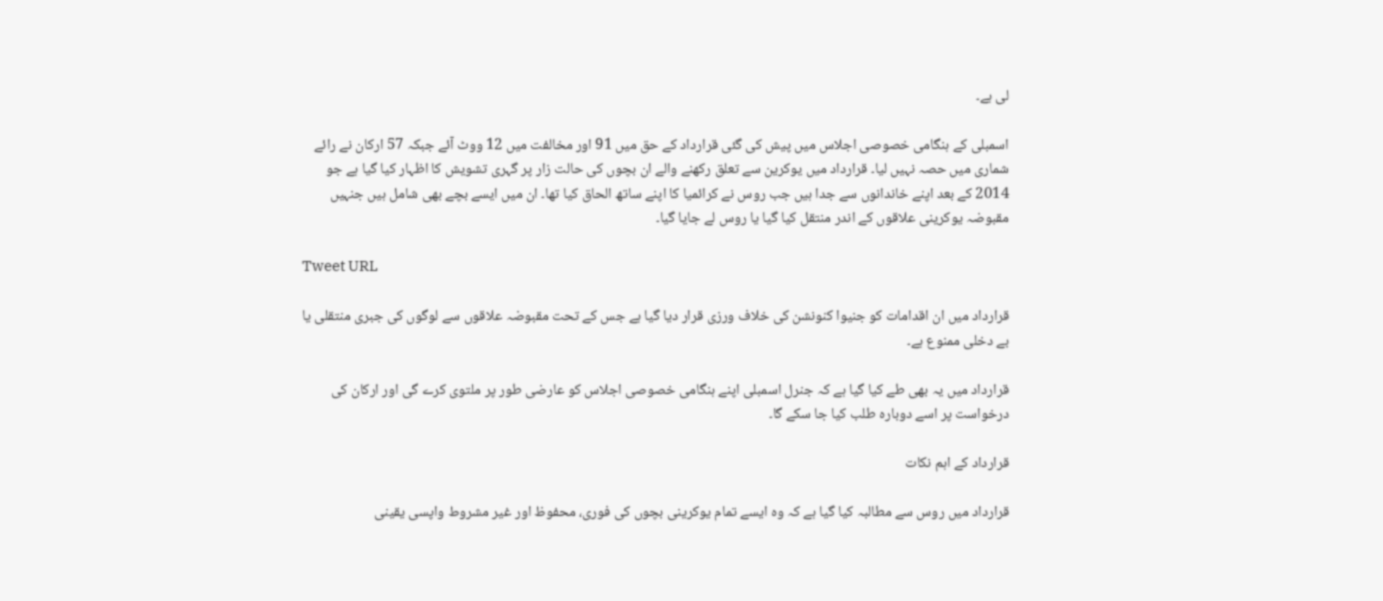لی ہے۔

اسمبلی کے ہنگامی خصوصی اجلاس میں پیش کی گئی قرارداد کے حق میں 91 اور مخالفت میں 12 ووٹ آئے جبکہ 57 ارکان نے رائے شماری میں حصہ نہیں لیا۔ قرارداد میں یوکرین سے تعلق رکھنے والے ان بچوں کی حالت زار پر گہری تشویش کا اظہار کیا گیا ہے جو 2014 کے بعد اپنے خاندانوں سے جدا ہیں جب روس نے کرائمیا کا اپنے ساتھ الحاق کیا تھا۔ ان میں ایسے بچے بھی شامل ہیں جنہیں مقبوضہ یوکرینی علاقوں کے اندر منتقل کیا گیا یا روس لے جایا گیا۔

Tweet URL

قرارداد میں ان اقدامات کو جنیوا کنونشن کی خلاف ورزی قرار دیا گیا ہے جس کے تحت مقبوضہ علاقوں سے لوگوں کی جبری منتقلی یا بے دخلی ممنوع ہے۔

قرارداد میں یہ بھی طے کیا گیا ہے کہ جنرل اسمبلی اپنے ہنگامی خصوصی اجلاس کو عارضی طور پر ملتوی کرے گی اور ارکان کی درخواست پر اسے دوبارہ طلب کیا جا سکے گا۔

قرارداد کے اہم نکات

قرارداد میں روس سے مطالبہ کیا گیا ہے کہ وہ ایسے تمام یوکرینی بچوں کی فوری، محفوظ اور غیر مشروط واپسی یقینی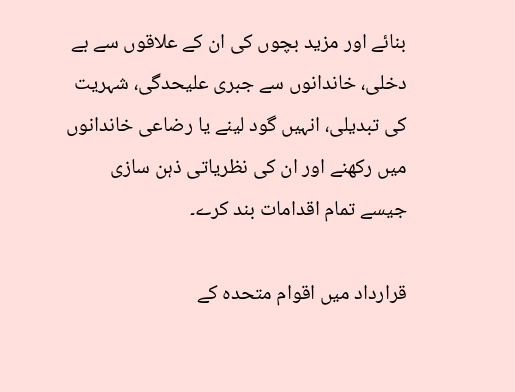بنائے اور مزید بچوں کی ان کے علاقوں سے بے دخلی، خاندانوں سے جبری علیحدگی، شہریت کی تبدیلی، انہیں گود لینے یا رضاعی خاندانوں میں رکھنے اور ان کی نظریاتی ذہن سازی جیسے تمام اقدامات بند کرے۔

قرارداد میں اقوام متحدہ کے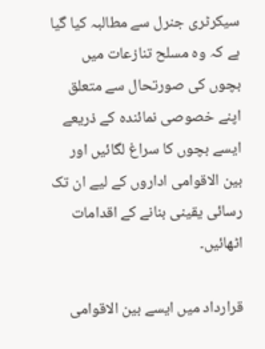سیکرٹری جنرل سے مطالبہ کیا گیا ہے کہ وہ مسلح تنازعات میں بچوں کی صورتحال سے متعلق اپنے خصوصی نمائندہ کے ذریعے ایسے بچوں کا سراغ لگائیں اور بین الاقوامی اداروں کے لیے ان تک رسائی یقینی بنانے کے اقدامات اٹھائیں۔

قرارداد میں ایسے بین الاقوامی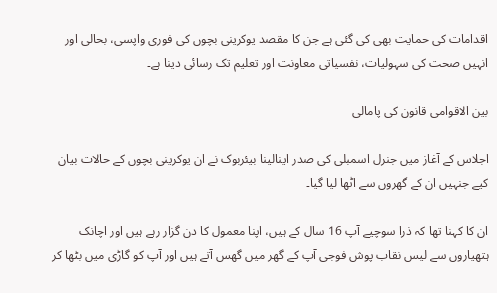اقدامات کی حمایت بھی کی گئی ہے جن کا مقصد یوکرینی بچوں کی فوری واپسی، بحالی اور انہیں صحت کی سہولیات، نفسیاتی معاونت اور تعلیم تک رسائی دینا ہے۔

بین الاقوامی قانون کی پامالی

اجلاس کے آغاز میں جنرل اسمبلی کی صدر اینالینا بیئربوک نے ان یوکرینی بچوں کے حالات بیان کیے جنہیں ان کے گھروں سے اٹھا لیا گیا۔

ان کا کہنا تھا کہ ذرا سوچیے آپ 16 سال کے ہیں، اپنا معمول کا دن گزار رہے ہیں اور اچانک ہتھیاروں سے لیس نقاب پوش فوجی آپ کے گھر میں گھس آتے ہیں اور آپ کو گاڑی میں بٹھا کر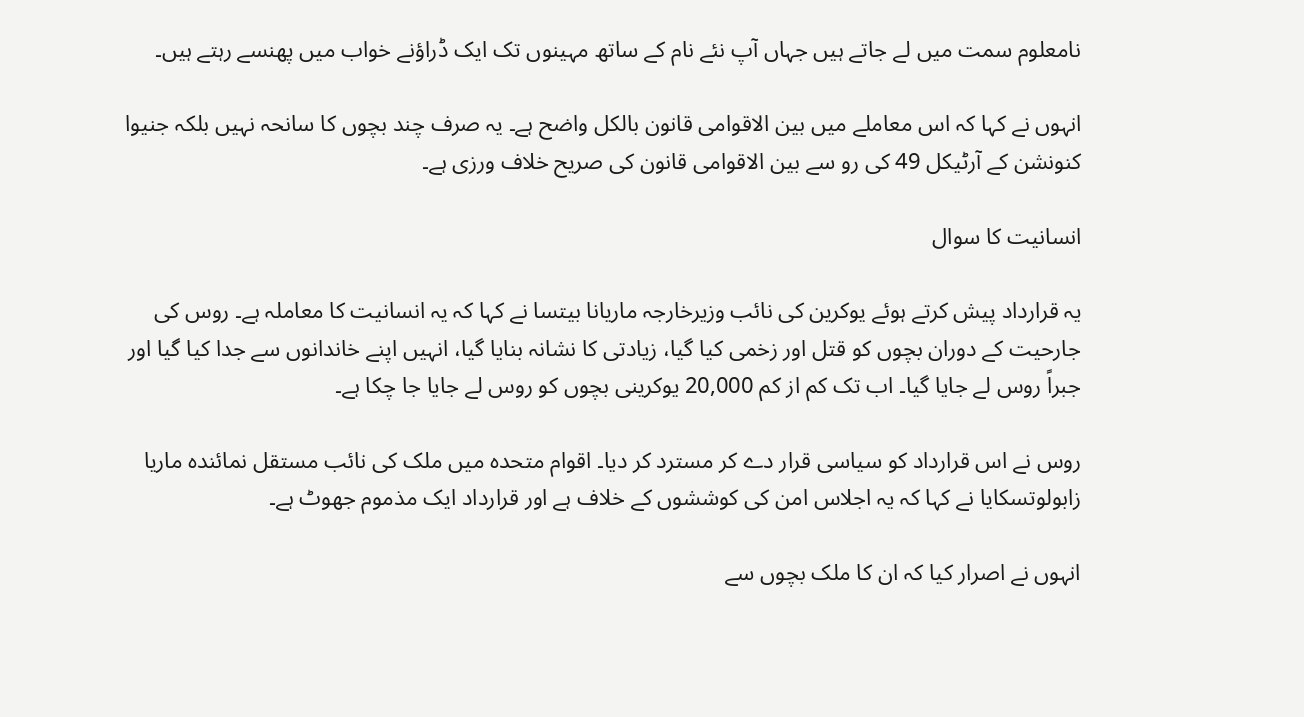نامعلوم سمت میں لے جاتے ہیں جہاں آپ نئے نام کے ساتھ مہینوں تک ایک ڈراؤنے خواب میں پھنسے رہتے ہیں۔

انہوں نے کہا کہ اس معاملے میں بین الاقوامی قانون بالکل واضح ہے۔ یہ صرف چند بچوں کا سانحہ نہیں بلکہ جنیوا کنونشن کے آرٹیکل 49 کی رو سے بین الاقوامی قانون کی صریح خلاف ورزی ہے۔

انسانیت کا سوال

یہ قرارداد پیش کرتے ہوئے یوکرین کی نائب وزیرخارجہ ماریانا بیتسا نے کہا کہ یہ انسانیت کا معاملہ ہے۔ روس کی جارحیت کے دوران بچوں کو قتل اور زخمی کیا گیا، زیادتی کا نشانہ بنایا گیا، انہیں اپنے خاندانوں سے جدا کیا گیا اور جبراً روس لے جایا گیا۔ اب تک کم از کم 20,000 یوکرینی بچوں کو روس لے جایا جا چکا ہے۔

روس نے اس قرارداد کو سیاسی قرار دے کر مسترد کر دیا۔ اقوام متحدہ میں ملک کی نائب مستقل نمائندہ ماریا زابولوتسکایا نے کہا کہ یہ اجلاس امن کی کوششوں کے خلاف ہے اور قرارداد ایک مذموم جھوٹ ہے۔

انہوں نے اصرار کیا کہ ان کا ملک بچوں سے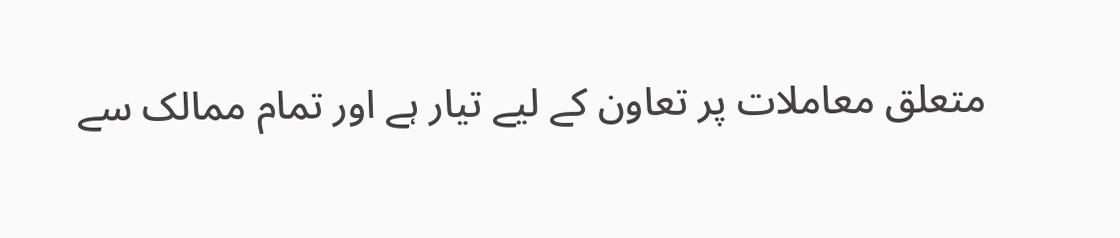متعلق معاملات پر تعاون کے لیے تیار ہے اور تمام ممالک سے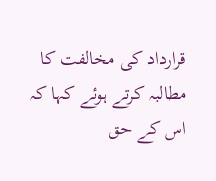قرارداد کی مخالفت کا مطالبہ کرتے ہوئے کہا کہ اس کے حق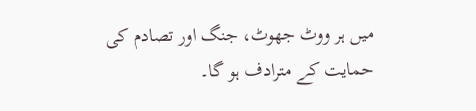میں ہر ووٹ جھوٹ، جنگ اور تصادم کی حمایت کے مترادف ہو گا۔